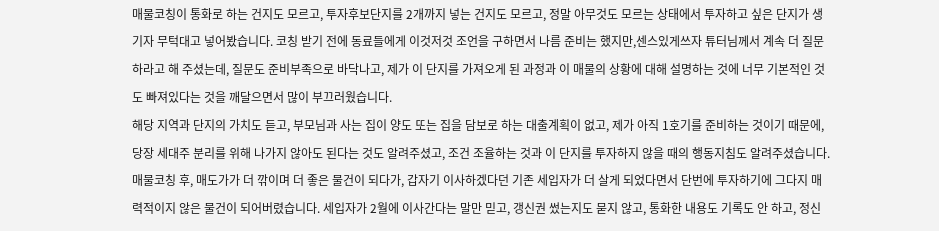매물코칭이 통화로 하는 건지도 모르고, 투자후보단지를 2개까지 넣는 건지도 모르고, 정말 아무것도 모르는 상태에서 투자하고 싶은 단지가 생기자 무턱대고 넣어봤습니다. 코칭 받기 전에 동료들에게 이것저것 조언을 구하면서 나름 준비는 했지만,센스있게쓰자 튜터님께서 계속 더 질문하라고 해 주셨는데, 질문도 준비부족으로 바닥나고, 제가 이 단지를 가져오게 된 과정과 이 매물의 상황에 대해 설명하는 것에 너무 기본적인 것도 빠져있다는 것을 깨달으면서 많이 부끄러웠습니다.
해당 지역과 단지의 가치도 듣고, 부모님과 사는 집이 양도 또는 집을 담보로 하는 대출계획이 없고, 제가 아직 1호기를 준비하는 것이기 때문에, 당장 세대주 분리를 위해 나가지 않아도 된다는 것도 알려주셨고, 조건 조율하는 것과 이 단지를 투자하지 않을 때의 행동지침도 알려주셨습니다.
매물코칭 후, 매도가가 더 깎이며 더 좋은 물건이 되다가, 갑자기 이사하겠다던 기존 세입자가 더 살게 되었다면서 단번에 투자하기에 그다지 매력적이지 않은 물건이 되어버렸습니다. 세입자가 2월에 이사간다는 말만 믿고, 갱신권 썼는지도 묻지 않고, 통화한 내용도 기록도 안 하고, 정신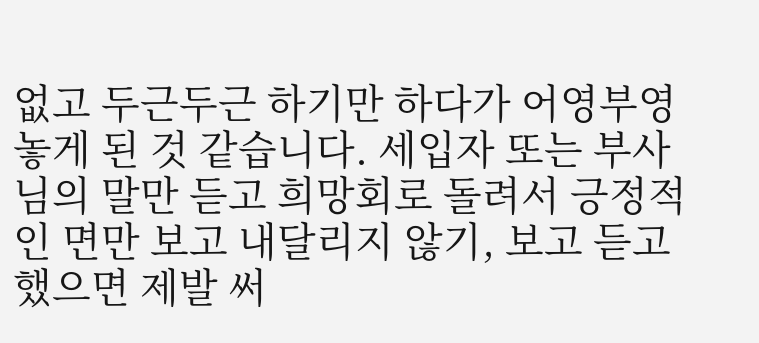없고 두근두근 하기만 하다가 어영부영 놓게 된 것 같습니다. 세입자 또는 부사님의 말만 듣고 희망회로 돌려서 긍정적인 면만 보고 내달리지 않기, 보고 듣고 했으면 제발 써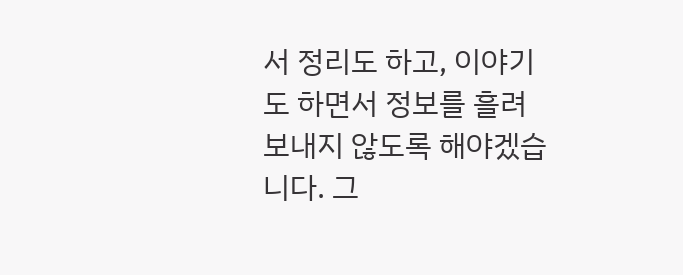서 정리도 하고, 이야기도 하면서 정보를 흘려보내지 않도록 해야겠습니다. 그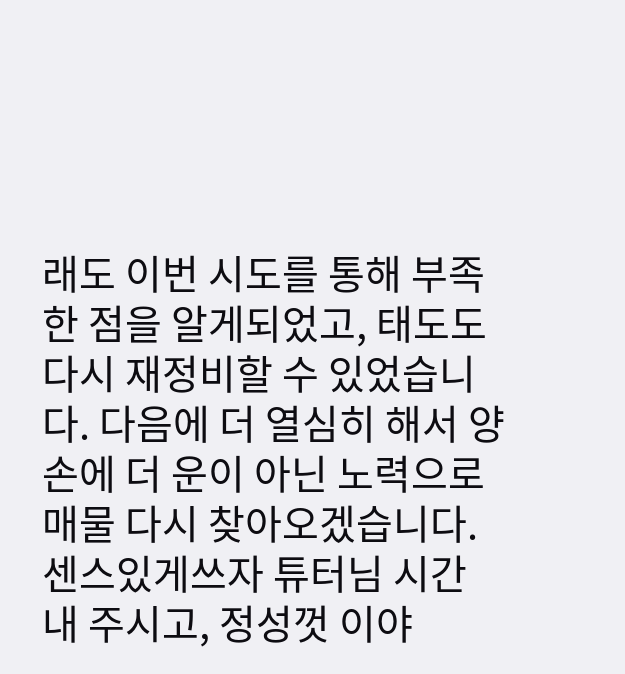래도 이번 시도를 통해 부족한 점을 알게되었고, 태도도 다시 재정비할 수 있었습니다. 다음에 더 열심히 해서 양손에 더 운이 아닌 노력으로 매물 다시 찾아오겠습니다. 센스있게쓰자 튜터님 시간 내 주시고, 정성껏 이야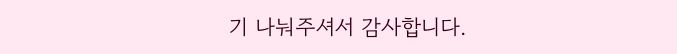기 나눠주셔서 감사합니다.